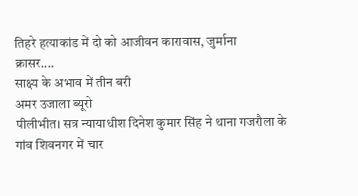तिहरे हत्याकांड में दो को आजीवन कारावास, जुर्माना
क्रासर....
साक्ष्य के अभाव में तीन बरी
अमर उजाला ब्यूरो
पीलीभीत। सत्र न्यायाधीश दिनेश कुमार सिंह ने थाना गजरौला के गांव शिवनगर में चार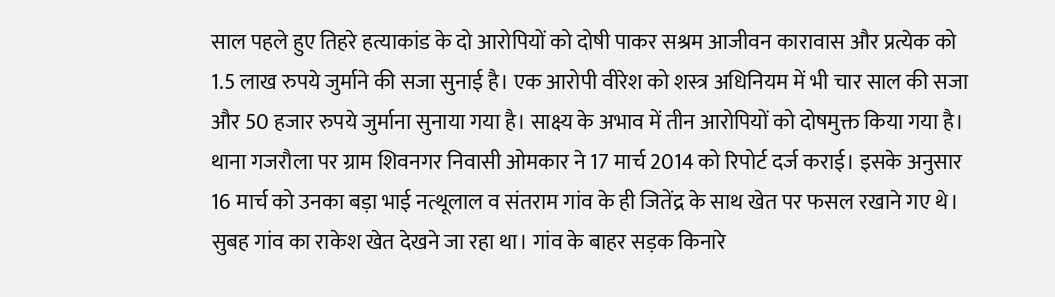साल पहले हुए तिहरे हत्याकांड के दो आरोपियों को दोषी पाकर सश्रम आजीवन कारावास और प्रत्येक को 1.5 लाख रुपये जुर्माने की सजा सुनाई है। एक आरोपी वीरेश को शस्त्र अधिनियम में भी चार साल की सजा और 50 हजार रुपये जुर्माना सुनाया गया है। साक्ष्य के अभाव में तीन आरोपियों को दोषमुक्त किया गया है।
थाना गजरौला पर ग्राम शिवनगर निवासी ओमकार ने 17 मार्च 2014 को रिपोर्ट दर्ज कराई। इसके अनुसार 16 मार्च को उनका बड़ा भाई नत्थूलाल व संतराम गांव के ही जितेंद्र के साथ खेत पर फसल रखाने गए थे। सुबह गांव का राकेश खेत देखने जा रहा था। गांव के बाहर सड़क किनारे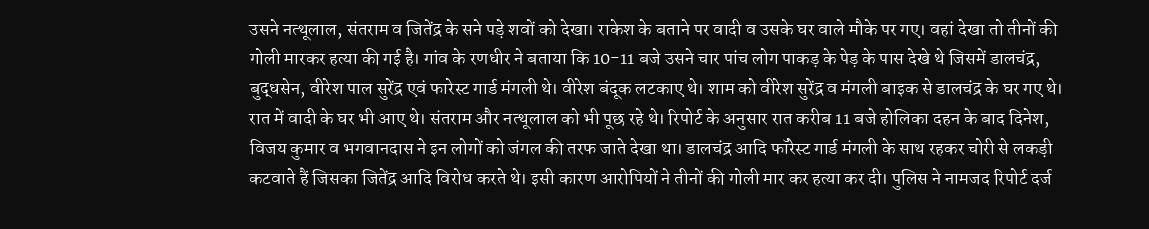उसने नत्थूलाल, संतराम व जितेंद्र के सने पड़े शवों को देखा। राकेश के बताने पर वादी व उसके घर वाले मौके पर गए। वहां देखा तो तीनों की गोली मारकर हत्या की गई है। गांव के रणधीर ने बताया कि 10-11 बजे उसने चार पांच लोग पाकड़ के पेड़ के पास देखे थे जिसमें डालचंद्र, बुद्धसेन, वीरेश पाल सुरेंद्र एवं फारेस्ट गार्ड मंगली थे। वीरेश बंदूक लटकाए थे। शाम को वीरेश सुरेंद्र व मंगली बाइक से डालचंद्र के घर गए थे। रात में वादी के घर भी आए थे। संतराम और नत्थूलाल को भी पूछ रहे थे। रिपोर्ट के अनुसार रात करीब 11 बजे होलिका दहन के बाद दिनेश, विजय कुमार व भगवानदास ने इन लोगों को जंगल की तरफ जाते देखा था। डालचंद्र आदि फॉरेस्ट गार्ड मंगली के साथ रहकर चोरी से लकड़ी कटवाते हैं जिसका जितेंद्र आदि विरोध करते थे। इसी कारण आरोपियों ने तीनों की गोली मार कर हत्या कर दी। पुलिस ने नामजद रिपोर्ट दर्ज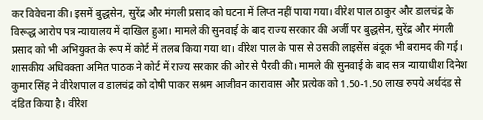कर विवेचना की। इसमें बुद्धसेन, सुरेंद्र और मंगली प्रसाद को घटना में लिप्त नहीं पाया गया। वीरेश पाल ठाकुर और डालचंद्र के विरूद्ध आरोप पत्र न्यायालय में दाखिल हुआ। मामले की सुनवाई के बाद राज्य सरकार की अर्जी पर बुद्धसेन, सुरेंद्र और मंगली प्रसाद को भी अभियुक्त के रूप में कोर्ट में तलब किया गया था। वीरेश पाल के पास से उसकी लाइसेंस बंदूक भी बरामद की गई। शासकीय अधिवक्ता अमित पाठक ने कोर्ट में राज्य सरकार की ओर से पैरवी की। मामले की सुनवाई के बाद सत्र न्यायाधीश दिनेश कुमार सिंह ने वीरेशपाल व डालचंद्र को दोषी पाकर सश्रम आजीवन कारावास और प्रत्येक को 1.50-1.50 लाख रुपये अर्थदंड से दंडित किया है। वीरेश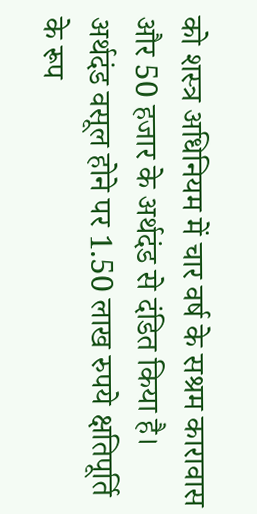को शस्त्र अधिनियम में चार वर्ष के सश्रम कारावास और 50 हजार के अर्थदंड से दंडित किया है। अर्थदंड वसूल होने पर 1.50 लाख रुपये क्षतिपूर्ति के रूप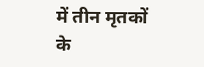में तीन मृतकों के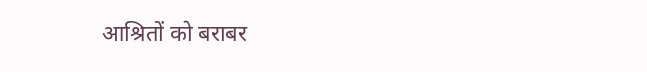आश्रितों को बराबर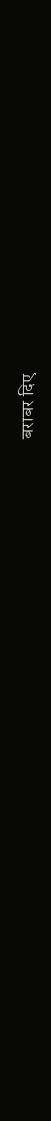बराबर दिए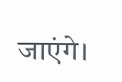जाएंगे।